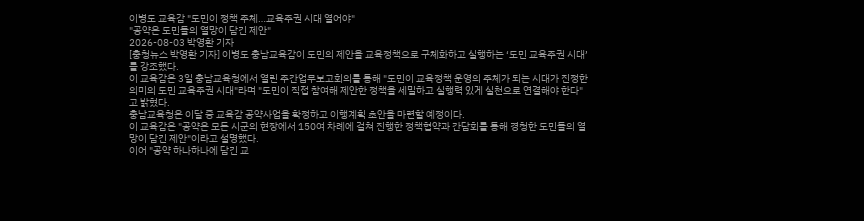이병도 교육감 "도민이 정책 주체…교육주권 시대 열어야"
"공약은 도민들의 열망이 담긴 제안"
2026-08-03 박영환 기자
[충청뉴스 박영환 기자] 이병도 충남교육감이 도민의 제안을 교육정책으로 구체화하고 실행하는 ‘도민 교육주권 시대’를 강조했다.
이 교육감은 3일 충남교육청에서 열린 주간업무보고회의를 통해 "도민이 교육정책 운영의 주체가 되는 시대가 진정한 의미의 도민 교육주권 시대"라며 "도민이 직접 참여해 제안한 정책을 세밀하고 실행력 있게 실천으로 연결해야 한다"고 밝혔다.
충남교육청은 이달 중 교육감 공약사업을 확정하고 이행계획 초안을 마련할 예정이다.
이 교육감은 "공약은 모든 시군의 현장에서 150여 차례에 걸쳐 진행한 정책협약과 간담회를 통해 경청한 도민들의 열망이 담긴 제안"이라고 설명했다.
이어 "공약 하나하나에 담긴 교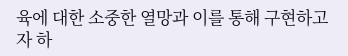육에 대한 소중한 열망과 이를 통해 구현하고자 하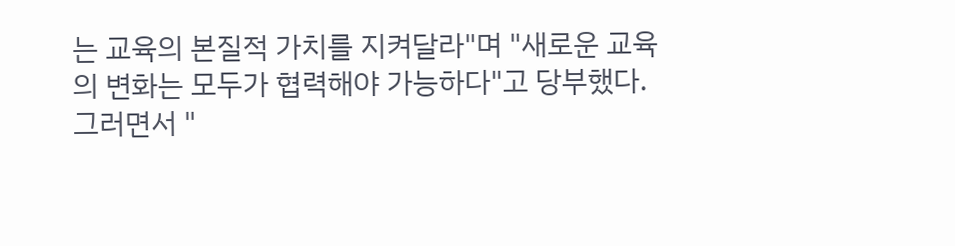는 교육의 본질적 가치를 지켜달라"며 "새로운 교육의 변화는 모두가 협력해야 가능하다"고 당부했다.
그러면서 "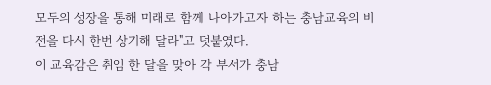모두의 성장을 통해 미래로 함께 나아가고자 하는 충남교육의 비전을 다시 한번 상기해 달라"고 덧붙였다.
이 교육감은 취임 한 달을 맞아 각 부서가 충남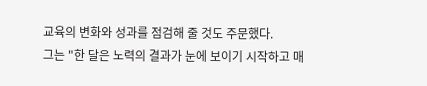교육의 변화와 성과를 점검해 줄 것도 주문했다.
그는 "한 달은 노력의 결과가 눈에 보이기 시작하고 매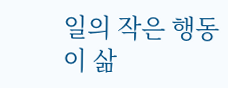일의 작은 행동이 삶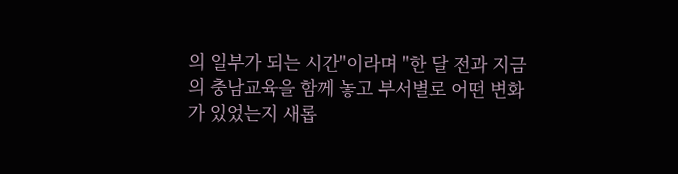의 일부가 되는 시간"이라며 "한 달 전과 지금의 충남교육을 함께 놓고 부서별로 어떤 변화가 있었는지 새롭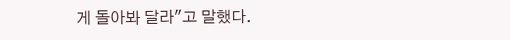게 돌아봐 달라"고 말했다.